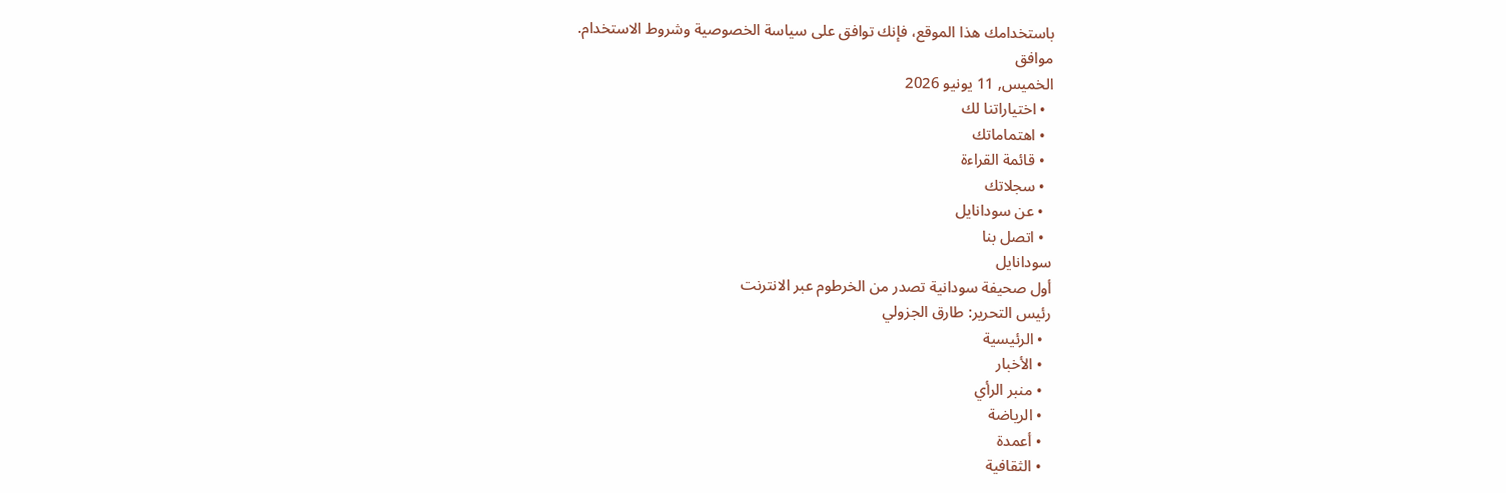باستخدامك هذا الموقع، فإنك توافق على سياسة الخصوصية وشروط الاستخدام.
موافق
الخميس, 11 يونيو 2026
  • اختياراتنا لك
  • اهتماماتك
  • قائمة القراءة
  • سجلاتك
  • عن سودانايل
  • اتصل بنا
سودانايل
أول صحيفة سودانية تصدر من الخرطوم عبر الانترنت
رئيس التحرير: طارق الجزولي
  • الرئيسية
  • الأخبار
  • منبر الرأي
  • الرياضة
  • أعمدة
  • الثقافية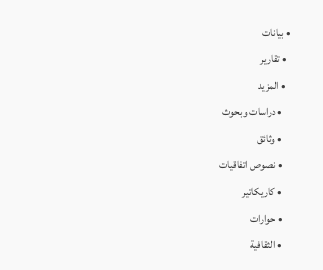• بيانات
  • تقارير
  • المزيد
    • دراسات وبحوث
    • وثائق
    • نصوص اتفاقيات
    • كاريكاتير
    • حوارات
    • الثقافية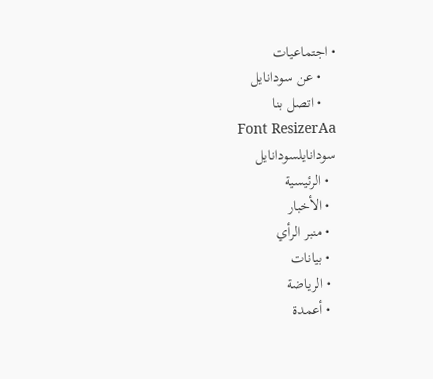• اجتماعيات
    • عن سودانايل
    • اتصل بنا
Font ResizerAa
سودانايلسودانايل
  • الرئيسية
  • الأخبار
  • منبر الرأي
  • بيانات
  • الرياضة
  • أعمدة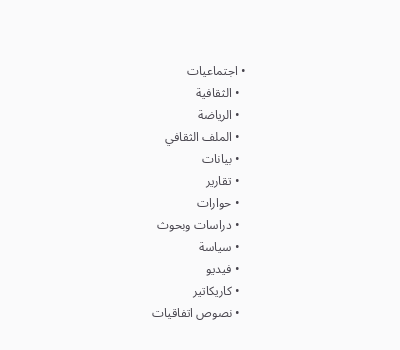• اجتماعيات
  • الثقافية
  • الرياضة
  • الملف الثقافي
  • بيانات
  • تقارير
  • حوارات
  • دراسات وبحوث
  • سياسة
  • فيديو
  • كاريكاتير
  • نصوص اتفاقيات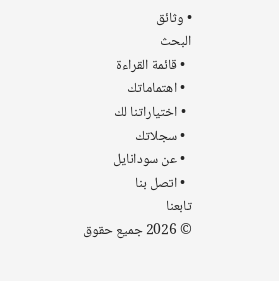• وثائق
البحث
  • قائمة القراءة
  • اهتماماتك
  • اختياراتنا لك
  • سجلاتك
  • عن سودانايل
  • اتصل بنا
تابعنا
© 2026 جميع حقوق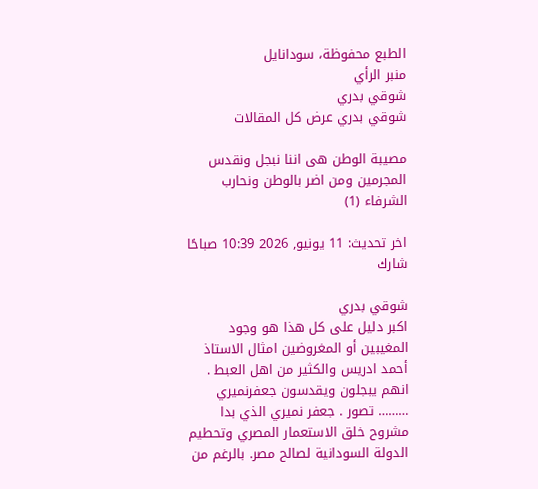الطبع محفوظة، سودانايل
منبر الرأي
شوقي بدري
شوقي بدري عرض كل المقالات

مصيبة الوطن هى اننا نبجل ونقدس المجرمين ومن اضر بالوطن ونحارب الشرفاء (1)

اخر تحديث: 11 يونيو, 2026 10:39 صباحًا
شارك

شوقي بدري
اكبر دليل على كل هذا هو وجود المغيبين أو المغروضين امثال الاستاذ أحمد ادريس والكثير من اهل العبط . انهم يبجلون ويقدسون جعفرنميري ……… تصور . جعفر نميري الذي بدا مشروح خلق الاستعمار المصري وتحطيم الدولة السودانية لصالح مصر. بالرغم من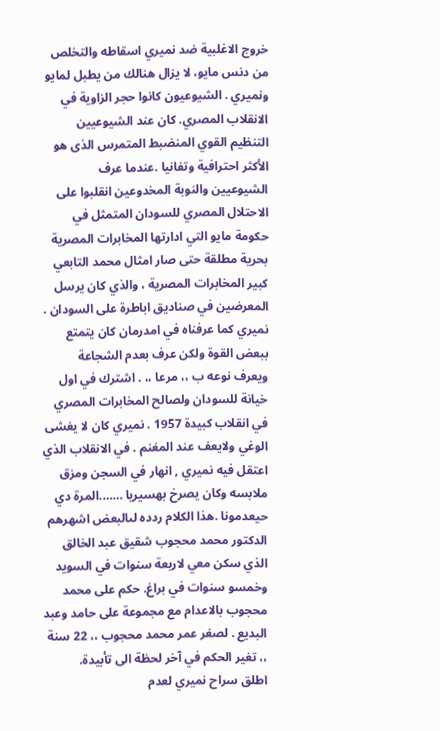خروج الاغلبية ضد نميري اسقاطه والتخلص من دنس مايو، لا يزال هنالك من يطبل لمايو ونميري . الشيوعيون كانوا حجر الزاوية في الانقلاب المصري. كان عند الشيوعيين التنظيم القوي المنضبط المتمرس الذى هو الأكثر احترافية وتفانيا .عندما عرف الشيوعيين والنوبة المخدوعين انقلبوا على الاحتلال المصري للسودان المتمثل في حكومة مايو التي ادارتها المخابرات المصرية بحرية مطلقة حتى صار امثال محمد التابعي كبير المخابرات المصرية ، والذي كان يرسل المعرضين في صناديق اباطرة على السودان .
نميري كما عرفناه في امدرمان كان يتمتع ببعض القوة ولكن عرف بعدم الشجاعة ويعرف نوعه ب ،، مرعا ،، . اشترك في اول خيانة للسودان ولصالح المخابرات المصري في انقلاب كبيدة 1957 . نميري كان لا يغشى الوغي ولايعف عند المغنم . في الانقلاب الذي اعتقل فيه نميري , انهار في السجن ومزق ملابسه وكان يصرخ بهسيريا …….المرة دي حيعدمونا .هذا الكلام ردده لىالبعض اشهرهم الدكتور محمد محجوب شقيق عبد الخالق الذي سكن معي لاربعة سنوات في السويد وخمسو سنوات في براغ. حكم على محمد محجوب بالاعدام مع مجموعة على حامد وعبد البديع . لصغر عمر محمد محجوب ،، 22 سنة ،، تغير الحكم في آخر لحظة الى تأبيدة.
اطلق سراح نميري لعدم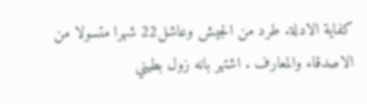كفاية الادلة. طرد من الجيش وعاشل22 شهرا متسولا من الاصدقاء والمعارف . اشتهر بانه زول بطيني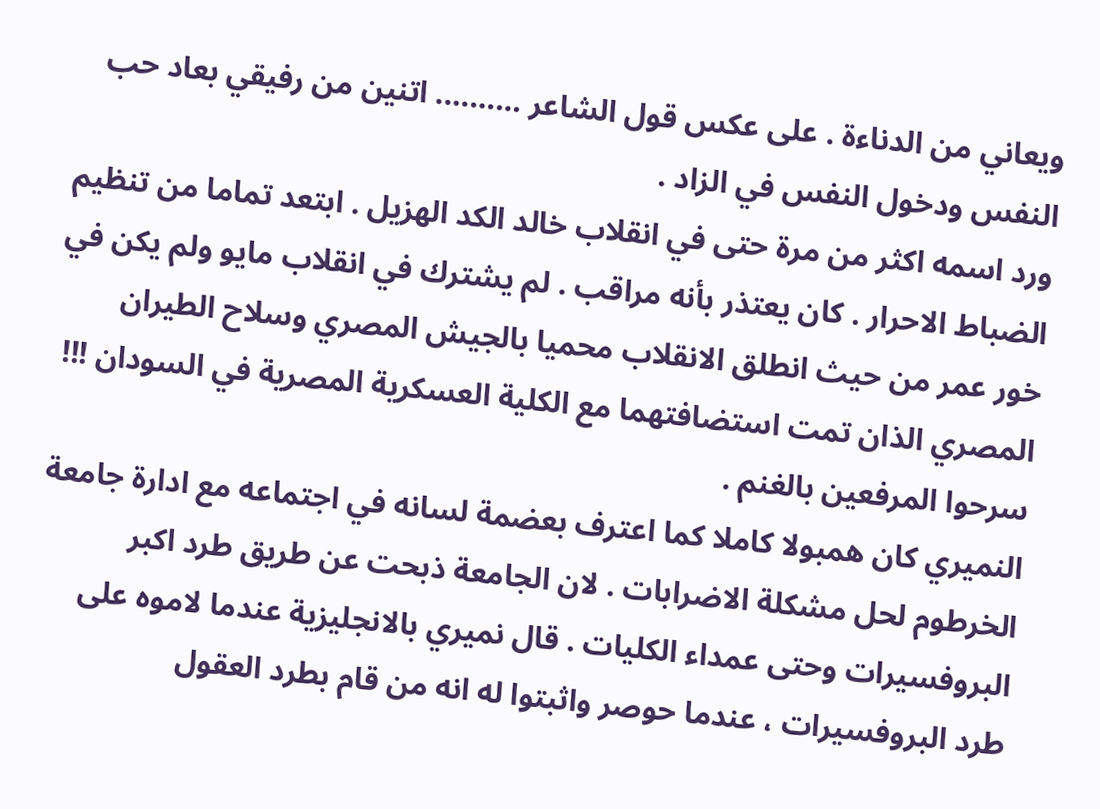ويعاني من الدناءة . على عكس قول الشاعر ………. اتنين من رفيقي بعاد حب النفس ودخول النفس في الزاد .
ورد اسمه اكثر من مرة حتى في انقلاب خالد الكد الهزيل . ابتعد تماما من تنظيم الضباط الاحرار . كان يعتذر بأنه مراقب . لم يشترك في انقلاب مايو ولم يكن في خور عمر من حيث انطلق الانقلاب محميا بالجيش المصري وسلاح الطيران المصري الذان تمت استضافتهما مع الكلية العسكرية المصرية في السودان !!! سرحوا المرفعين بالغنم .
النميري كان همبولا كاملا كما اعترف بعضمة لسانه في اجتماعه مع ادارة جامعة الخرطوم لحل مشكلة الاضرابات . لان الجامعة ذبحت عن طريق طرد اكبر البروفسيرات وحتى عمداء الكليات . قال نميري بالانجليزية عندما لاموه على طرد البروفسيرات ، عندما حوصر واثبتوا له انه من قام بطرد العقول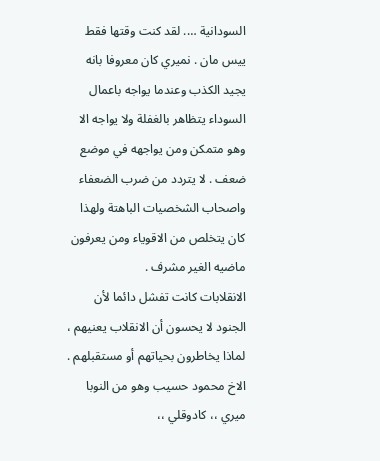السودانية …. لقد كنت وقتها فقط ييس مان . نميري كان معروفا بانه يجيد الكذب وعندما يواجه باعمال السوداء يتظاهر بالغفلة ولا يواجه الا وهو متمكن ومن يواجهه في موضع ضعف . لا يتردد من ضرب الضعفاء واصحاب الشخصيات الباهتة ولهذا كان يتخلص من الاقوياء ومن يعرفون ماضيه الغير مشرف .
الانقلابات كانت تفشل دائما لأن الجنود لا يحسون أن الانقلاب يعنيهم ، لماذا يخاطرون بحياتهم أو مستقبلهم . الاخ محمود حسيب وهو من النوبا ميري ،، كادوقلي ،،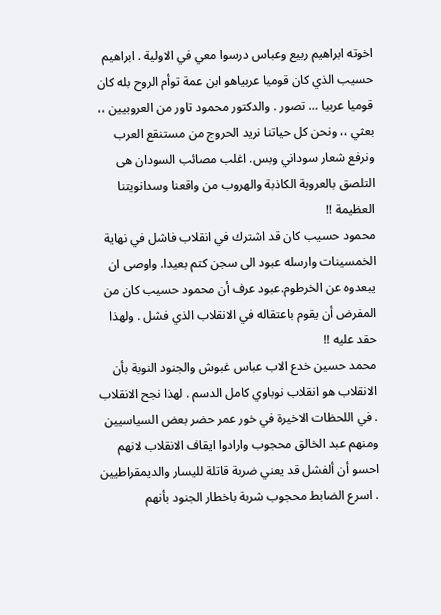اخوته ابراهيم ربيع وعباس درسوا معي في الاولية . ابراهيم حسيب الذي كان قوميا عربياهو ابن عمة توأم الروح بله كان قوميا عربيا … تصور . والدكتور محمود تاور من العروبيين ،، بعثي ،، ونحن كل حياتنا نريد الحروج من مستنقع العرب ونرفع شعار سوداني وبس. اغلب مصائب السودان هى التلصق بالعروبة الكاذبة والهروب من واقعنا وسدانويتنا العظيمة !!
محمود حسيب كان قد اشترك في انقلاب فاشل في نهاية الخمسينات وارسله عبود الى سجن كتم بعيدا. واوصى ان يبعدوه عن الخرطوم.عبود عرف أن محمود حسيب كان من المفرض أن يقوم باعتقاله في الانقلاب الذي فشل . ولهذا حقد عليه !!
محمد حسين خدع الاب عباس غبوش والجنود النوبة بأن الانقلاب هو انقلاب نوباوي كامل الدسم . لهذا نجح الانقلاب . في اللحظات الاخيرة في خور عمر حضر بعض السياسيين ومنهم عبد الخالق محجوب وارادوا ايقاف الانقلاب لانهم احسو أن ألفشل قد يعني ضربة قاتلة لليسار والديمقراطيين . اسرع الضابط محجوب شربة باخطار الجنود بأنهم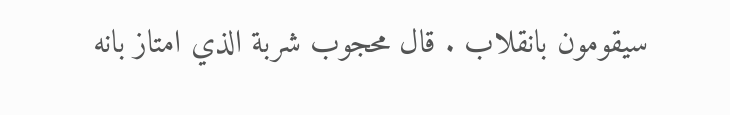سيقومون بانقلاب . قال محجوب شربة الذي امتاز بانه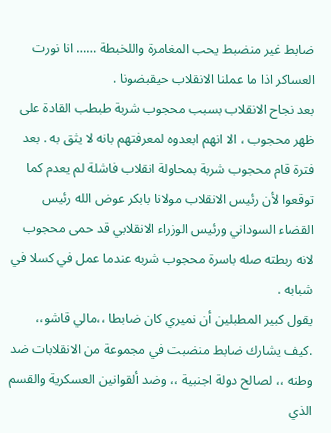ضابط غير منضبط يحب المغامرة واللخبطة …… انا نورت العساكر اذا ما عملنا الانقلاب حيقبضونا .
بعد نجاح الانقلاب بسبب محجوب شربة طبطب القادة على ظهر محجوب ، الا انهم ابعدوه لمعرفتهم بانه لا يثق به . بعد فترة قام محجوب شربة بمحاولة انقلاب فاشلة لم يعدم كما توقعوا لأن رئيس الانقلاب مولانا بابكر عوض الله رئيس القضاء السوداني ورئيس الوزراء الانقلابي قد حمى محجوب لانه ربطته صله باسرة محجوب شربه عندما عمل في كسلا في شبابه .
يقول كبير المطبلين أن نميري كان ضابطا ،،مالي قاشو،، .كيف يشارك ضابط منضبت في مجموعة من الانقلابات ضد وطنه ،، لصالح دولة اجنبية ،، وضد ألقوانين العسكرية والقسم الذي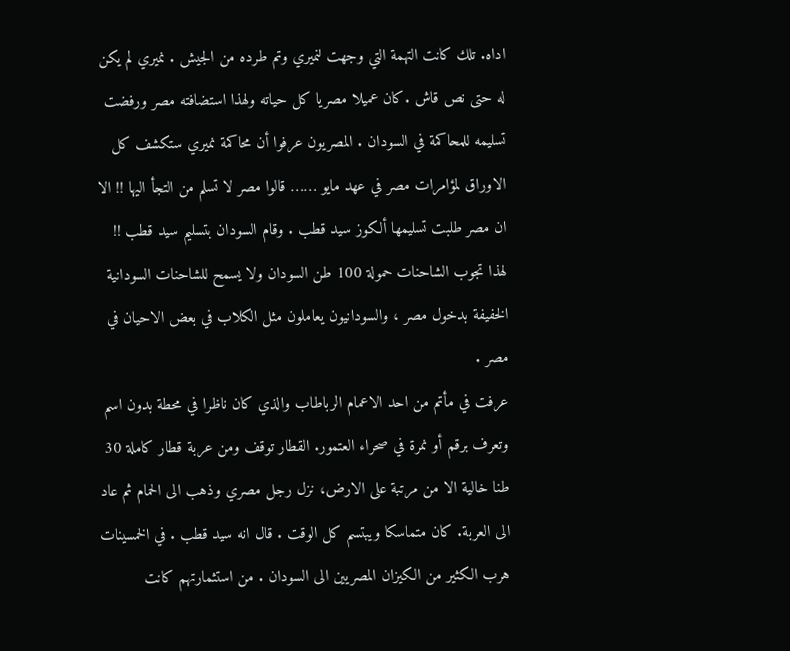اداه. تلك كانت التهمة التي وجهت لنميري وتم طرده من الجيش . نميري لم يكن له حتى نص قاش .كان عميلا مصريا كل حياته ولهذا استضافته مصر ورفضت تسليمه للمحاكمة في السودان . المصريون عرفوا أن محاكمة نميري ستكشف كل الاوراق لمؤامرات مصر في عهد مايو …… قالوا مصر لا تسلم من التجأ اليها !! الا ان مصر طلبت تسليمها ألكوز سيد قطب . وقام السودان بتسليم سيد قطب !! لهذا تجوب الشاحنات حمولة 100 طن السودان ولا يسمح للشاحنات السودانية الخفيفة بدخول مصر ، والسودانيون يعاملون مثل الكلاب في بعض الاحيان في مصر .
عرفت في مأتم من احد الاعمام الرباطاب والذي كان ناظرا في محطة بدون اسم وتعرف برقم أو نمرة في صحراء العتمور. القطار توقف ومن عربة قطار كاملة 30 طنا خالية الا من مرتبة على الارض، نزل رجل مصري وذهب الى الحمام ثم عاد الى العربة. كان متماسكا ويبتسم كل الوقت . قال انه سيد قطب . في الخمسينات هرب الكثير من الكيزان المصريين الى السودان . من استثمارتهم كانت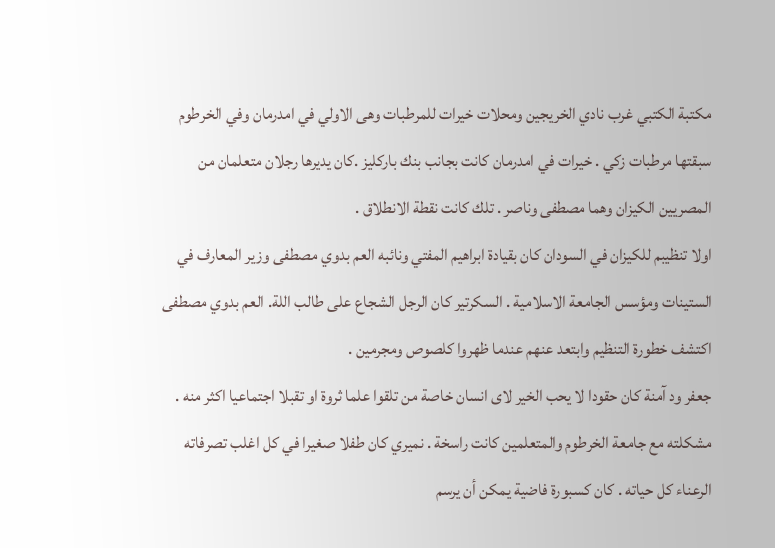مكتبة الكتبي غرب نادي الخريجين ومحلات خيرات للمرطبات وهى الاولي في امدرمان وفي الخرطوم سبقتها مرطبات زكي . خيرات في امدرمان كانت بجانب بنك باركليز .كان يديرها رجلان متعلمان من المصريين الكيزان وهما مصطفى وناصر . تلك كانت نقطة الانطلاق .
اولا تنظيبم للكيزان في السودان كان بقيادة ابراهيم المفتي ونائبه العم بدوي مصطفى وزير المعارف في الستينات ومؤسس الجامعة الاسلامية . السكرتير كان الرجل الشجاع على طالب اللة. العم بدوي مصطفى اكتشف خطورة التنظيم وابتعد عنهم عندما ظهروا كلصوص ومجرمين .
جعفر ود آمنة كان حقودا لا يحب الخير لاى انسان خاصة من تلقوا علما ثروة او تقبلا اجتماعيا اكثر منه . مشكلته مع جامعة الخرطوم والمتعلمين كانت راسخة . نميري كان طفلا صغيرا في كل اغلب تصرفاته الرعناء كل حياته . كان كسبورة فاضية يمكن أن يرسم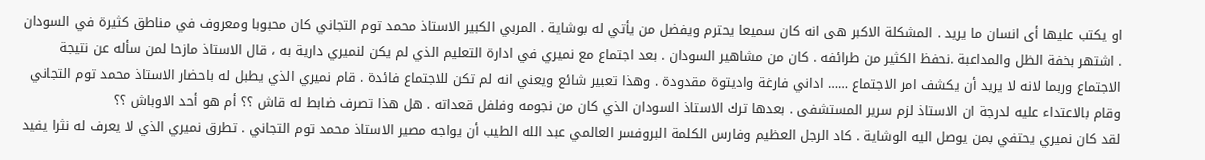او يكتب عليها أى انسان ما يريد . المشكلة الاكبر هى انه كان سميعا يحترم ويفضل من يأتي له بوشاية . المربي الكبير الاستاذ محمد توم التجاني كان محبوبا ومعروف في مناطق كثيرة في السودان . اشتهر بخفة الظل والمداعبة .نحفظ الكثير من طرائفه . كان من مشاهير السودان . بعد اجتماع مع نميري في ادارة التعليم الذي لم يكن لنميري دارية به ، قال الاستاذ مازحا لمن سأله عن نتيجة الاجتماع وربما لانه لا يريد أن يكشف امر الاجتماع …… اداني فارغة واديتوة مقدودة . وهذا تعبير شائع ويعني انه لم تكن للاجتماع فائدة . قام نميري الذي يطبل له باحضار الاستاذ محمد توم التجاني وقام بالاعتداء عليه لدرجة ان الاستاذ لزم سرير المستشفى . بعدها ترك الاستاذ السودان الذي كان من نجومه وفلفل قعداته . هل هذا تصرف ضابط له قاش ؟؟ أم هو أحد الاوباش ؟؟
لقد كان نميري يحتفي بمن يوصل اليه الوشاية . كاد الرجل العظيم وفارس الكلمة البروفسر العالمي عبد الله الطيب أن يواجه مصير الاستاذ محمد توم التجاني . تطرق نميري الذي لا يعرف له نثرا يفيد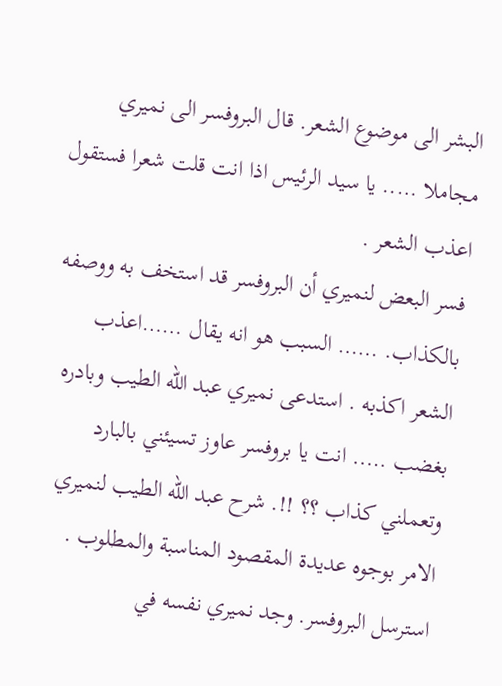البشر الى موضوع الشعر. قال البروفسر الى نميري مجاملا ….. يا سيد الرئيس اذا انت قلت شعرا فستقول اعذب الشعر .
فسر البعض لنميري أن البروفسر قد استخف به ووصفه بالكذاب. …… السبب هو انه يقال ……اعذب الشعر اكذبه . استدعى نميري عبد الله الطيب وبادره بغضب ….. انت يا بروفسر عاوز تسيئني بالبارد وتعملني كذاب ؟؟ !!. شرح عبد الله الطيب لنميري الامر بوجوه عديدة المقصود المناسبة والمطلوب . استرسل البروفسر. وجد نميري نفسه في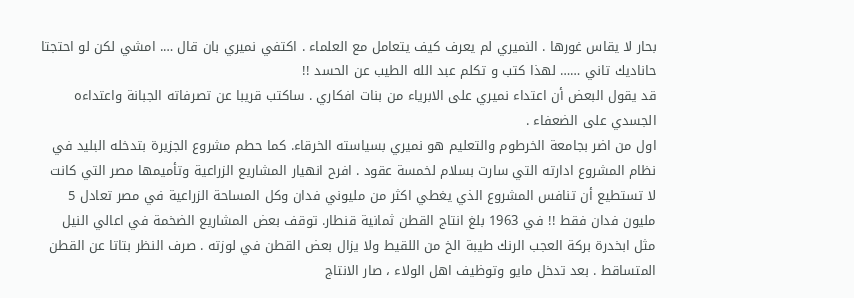بحار لا يقاس غورها . النميري لم يعرف كيف يتعامل مع العلماء . اكتفي نميري بان قال …. امشي لكن لو احتجتا حاناديك تاني …… لهذا كتب و تكلم عبد الله الطيب عن الحسد !!
قد يقول البعض أن اعتداء نميري على الابرياء من بنات افكاري . ساكتب قريبا عن تصرفاته الجبانة واعتداءه الجسدي على الضعفاء .
اول من اضر بجامعة الخرطوم والتعليم هو نميري بسياسته الخرقاء. كما حطم مشروع الجزيرة بتدخله البليد في نظام المشروع ادارته التي سارت بسلام لخمسة عقود . افرح انهيار المشاريع الزراعية وتأميمها مصر التي كانت لا تستطيع أن تنافس المشروع الذي يغطي اكثر من مليوني فدان وكل المساحة الزراعية في مصر تعادل 5 مليون فدان فقط !! في 1963 بلغ انتاج القطن ثمانية قنطار. توقف بعض المشاريع الضخمة في اعالي النيل مثل ابخدرة بركة العجب الرنك طيبة الخ من اللقيط ولا يزال بعض القطن في لوزته . صرف النظر بتاتا عن القطن المتساقط . بعد تدخل مايو وتوظيف اهل الولاء ، صار الانتاج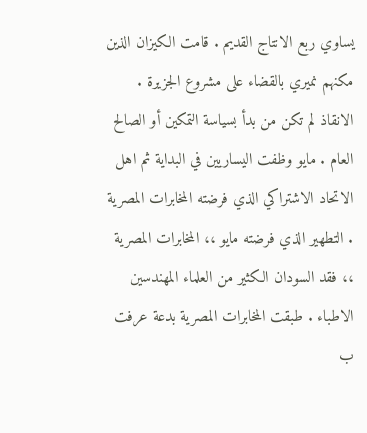يساوي ربع الانتاج القديم . قامت الكيزان الذين مكنهم نميري بالقضاء على مشروع الجزيرة .
الانقاذ لم تكن من بدأ بسياسة التمكين أو الصالح العام . مايو وظفت اليساريين في البداية ثم اهل الاتحاد الاشتراكي الذي فرضته المخابرات المصرية . التطهير الذي فرضته مايو ،، المخابرات المصرية ،، فقد السودان الكثير من العلماء المهندسين الاطباء . طبقت المخابرات المصرية بدعة عرفت ب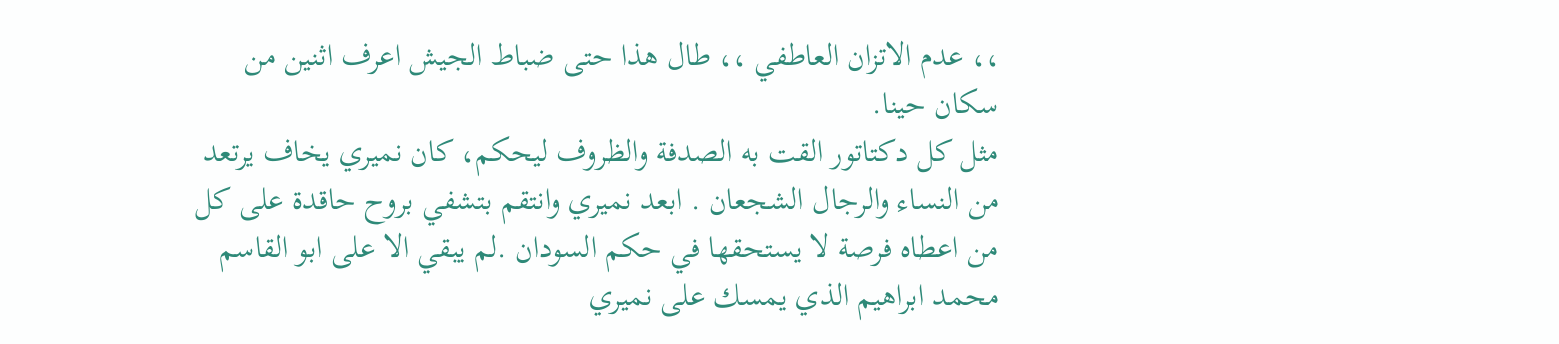،، عدم الاتزان العاطفي ،، طال هذا حتى ضباط الجيش اعرف اثنين من سكان حينا.
مثل كل دكتاتور القت به الصدفة والظروف ليحكم، كان نميري يخاف يرتعد من النساء والرجال الشجعان . ابعد نميري وانتقم بتشفي بروح حاقدة على كل من اعطاه فرصة لا يستحقها في حكم السودان .لم يبقي الا على ابو القاسم محمد ابراهيم الذي يمسك على نميري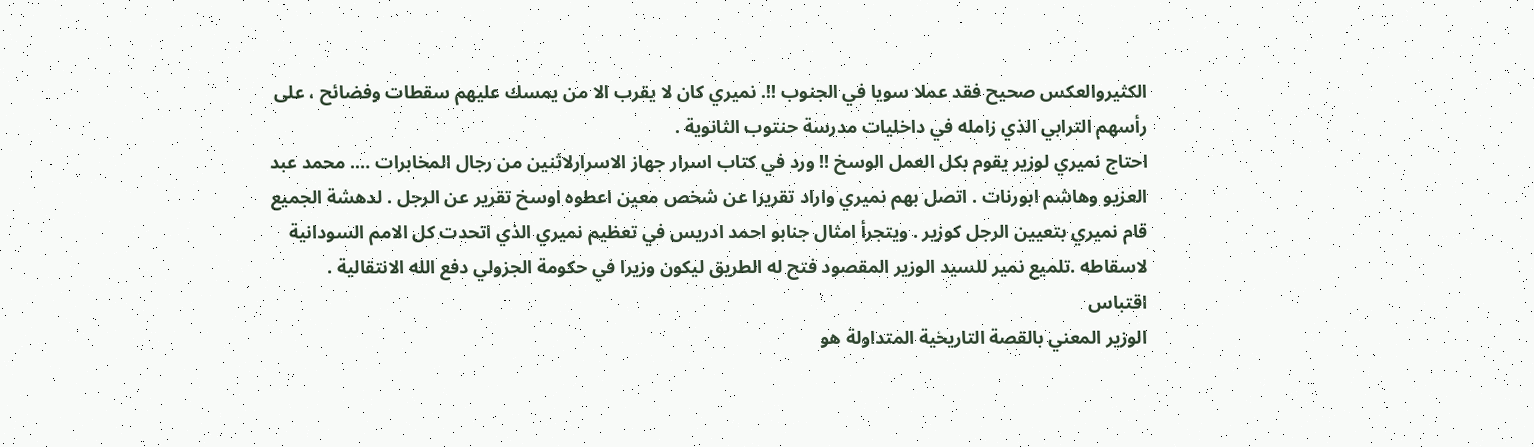الكثيروالعكس صحيح فقد عملا سويا في الجنوب !!. نميري كان لا يقرب الا من يمسك عليهم سقطات وفضائح ، على رأسهم الترابي الذي زامله في داخليات مدرسة حنتوب الثانوية .
احتاج نميري لوزير يقوم بكل العمل الوسخ !! ورد في كتاب اسرار جهاز الاسرارلاثنين من رجال المخابرات …. محمد عبد العزيو وهاشم ابورنات . اتصل بهم نميري واراد تقريرا عن شخص معين اعطوه اوسخ تقرير عن الرجل . لدهشة الجميع قام نميري بتعيين الرجل كوزير . ويتجرأ امثال جنابو احمد ادريس في تعظيم نميري الذي اتحدت كل الامم السودانية لاسقاطه .تلميع نمير للسيد الوزير المقصود فتح له الطريق ليكون وزيرا في حكومة الجزولي دفع الله الانتقالية .
اقتباس
الوزير المعني بالقصة التاريخية المتداولة هو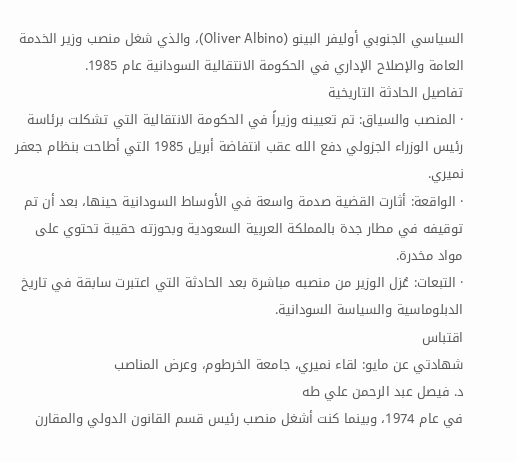السياسي الجنوبي أوليفر البينو (Oliver Albino)، والذي شغل منصب وزير الخدمة العامة والإصلاح الإداري في الحكومة الانتقالية السودانية عام 1985.
تفاصيل الحادثة التاريخية
· المنصب والسياق: تم تعيينه وزيراً في الحكومة الانتقالية التي تشكلت برئاسة رئيس الوزراء الجزولي دفع الله عقب انتفاضة أبريل 1985 التي أطاحت بنظام جعفر نميري.
· الواقعة: أثارت القضية صدمة واسعة في الأوساط السودانية حينها، بعد أن تم توقيفه في مطار جدة بالمملكة العربية السعودية وبحوزته حقيبة تحتوي على مواد مخدرة.
· التبعات: عُزل الوزير من منصبه مباشرة بعد الحادثة التي اعتبرت سابقة في تاريخ الدبلوماسية والسياسة السودانية.
اقتباس
شهادتي عن مايو: لقاء نميري، جامعة الخرطوم، وعرض المناصب
د. فيصل عبد الرحمن علي طه
في عام 1974، وبينما كنت أشغل منصب رئيس قسم القانون الدولي والمقارن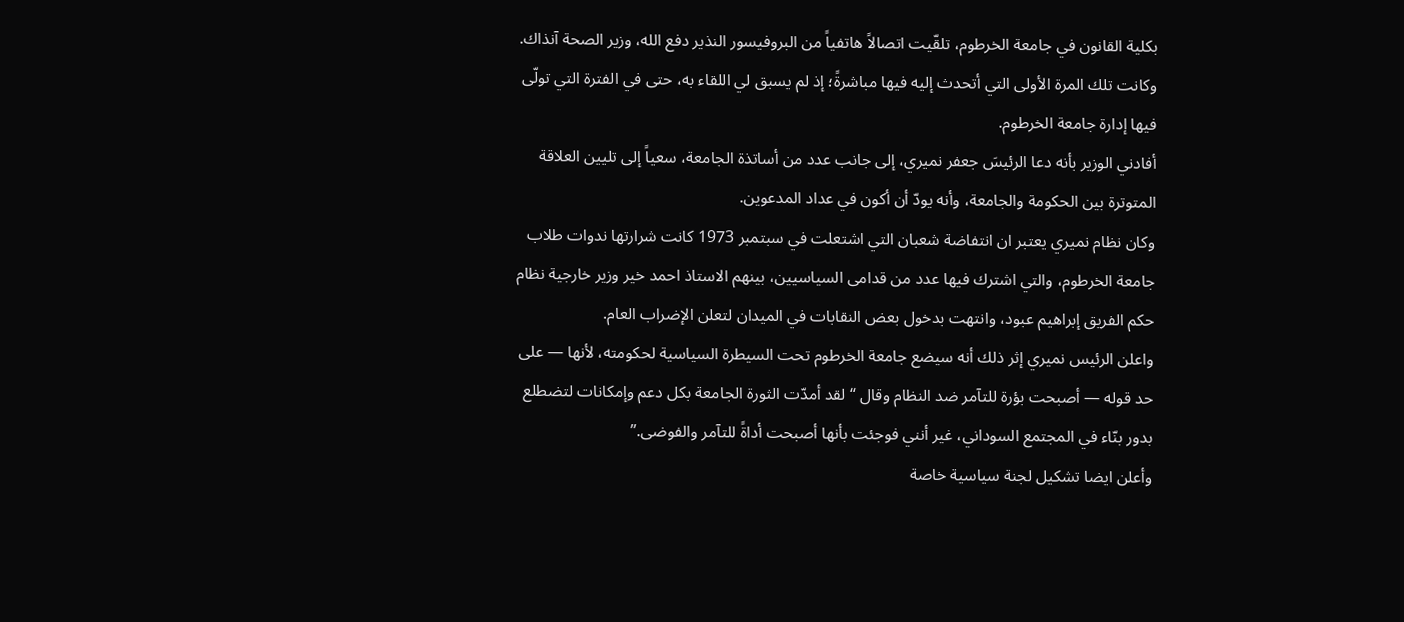بكلية القانون في جامعة الخرطوم، تلقّيت اتصالاً هاتفياً من البروفيسور النذير دفع الله، وزير الصحة آنذاك. وكانت تلك المرة الأولى التي أتحدث إليه فيها مباشرةً؛ إذ لم يسبق لي اللقاء به، حتى في الفترة التي تولّى فيها إدارة جامعة الخرطوم.
أفادني الوزير بأنه دعا الرئيسَ جعفر نميري، إلى جانب عدد من أساتذة الجامعة، سعياً إلى تليين العلاقة المتوترة بين الحكومة والجامعة، وأنه يودّ أن أكون في عداد المدعوين.
وكان نظام نميري يعتبر ان انتفاضة شعبان التي اشتعلت في سبتمبر 1973 كانت شرارتها ندوات طلاب جامعة الخرطوم، والتي اشترك فيها عدد من قدامى السياسيين، بينهم الاستاذ احمد خير وزير خارجية نظام حكم الفريق إبراهيم عبود، وانتهت بدخول بعض النقابات في الميدان لتعلن الإضراب العام.
واعلن الرئيس نميري إثر ذلك أنه سيضع جامعة الخرطوم تحت السيطرة السياسية لحكومته، لأنها — على حد قوله — أصبحت بؤرة للتآمر ضد النظام وقال “لقد أمدّت الثورة الجامعة بكل دعم وإمكانات لتضطلع بدور بنّاء في المجتمع السوداني، غير أنني فوجئت بأنها أصبحت أداةً للتآمر والفوضى.”
وأعلن ايضا تشكيل لجنة سياسية خاصة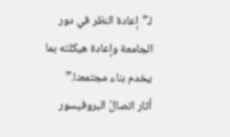لـ”إعادة النظر في دور الجامعة وإعادة هيكلته بما يخدم بناء مجتمعنا.”
أثار اتصالُ البروفيسور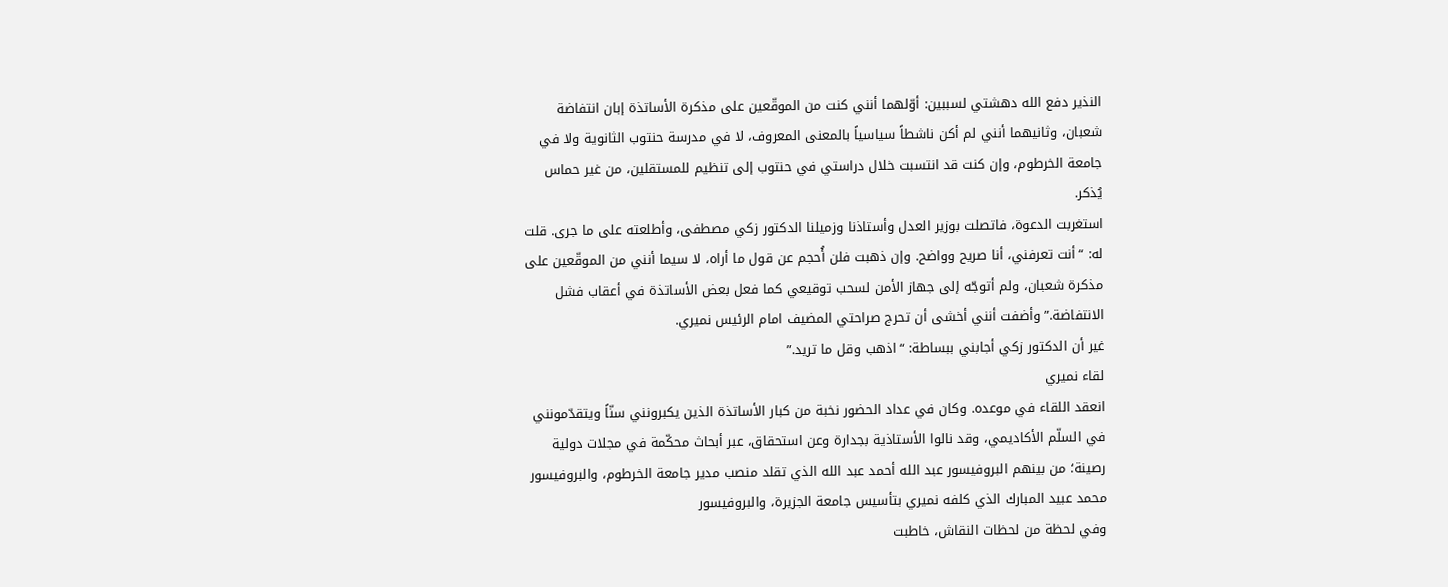النذير دفع الله دهشتي لسببين: أوّلهما أنني كنت من الموقّعين على مذكرة الأساتذة إبان انتفاضة شعبان، وثانيهما أنني لم أكن ناشطاً سياسياً بالمعنى المعروف، لا في مدرسة حنتوب الثانوية ولا في جامعة الخرطوم، وإن كنت قد انتسبت خلال دراستي في حنتوب إلى تنظيم للمستقلين، من غير حماس يُذكر.
استغربت الدعوة، فاتصلت بوزير العدل وأستاذنا وزميلنا الدكتور زكي مصطفى، وأطلعته على ما جرى. قلت له: “أنت تعرفني، أنا صريح وواضح. وإن ذهبت فلن أُحجم عن قول ما أراه، لا سيما أنني من الموقّعين على مذكرة شعبان، ولم أتوجّه إلى جهاز الأمن لسحب توقيعي كما فعل بعض الأساتذة في أعقاب فشل الانتفاضة.” وأضفت أنني أخشى أن تحرج صراحتي المضيف امام الرئيس نميري.
غير أن الدكتور زكي أجابني ببساطة: “اذهب وقل ما تريد.”
لقاء نميري
انعقد اللقاء في موعده. وكان في عداد الحضور نخبة من كبار الأساتذة الذين يكبرونني سنّاً ويتقدّمونني في السلّم الأكاديمي، وقد نالوا الأستاذية بجدارة وعن استحقاق، عبر أبحاث محكّمة في مجلات دولية رصينة؛ من بينهم البروفيسور عبد الله أحمد عبد الله الذي تقلد منصب مدير جامعة الخرطوم، والبروفيسور محمد عبيد المبارك الذي كلفه نميري بتأسيس جامعة الجزيرة، والبروفيسور
وفي لحظة من لحظات النقاش، خاطبت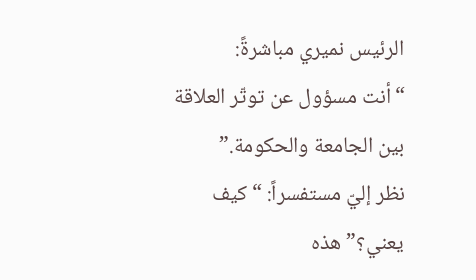الرئيس نميري مباشرةً:
“أنت مسؤول عن توتّر العلاقة بين الجامعة والحكومة.”
نظر إليّ مستفسراً: “كيف يعني؟” هذه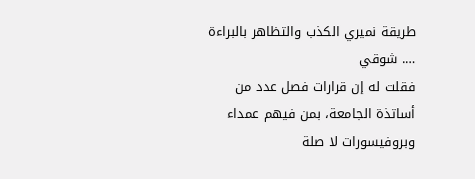طريقة نميري الكذب والتظاهر بالبراءة …. شوقي
فقلت له إن قرارات فصل عدد من أساتذة الجامعة، بمن فيهم عمداء وبروفيسورات لا صلة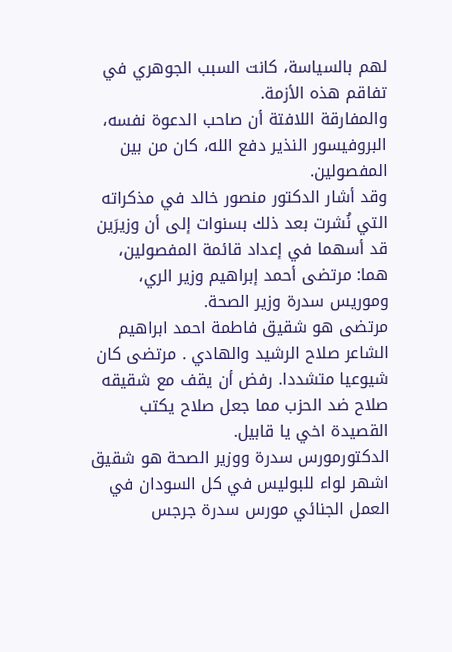لهم بالسياسة، كانت السبب الجوهري في تفاقم هذه الأزمة.
والمفارقة اللافتة أن صاحب الدعوة نفسه، البروفيسور النذير دفع الله، كان من بين المفصولين.
وقد أشار الدكتور منصور خالد في مذكراته التي نُشرت بعد ذلك بسنوات إلى أن وزيرَين قد أسهما في إعداد قائمة المفصولين، هما: مرتضى أحمد إبراهيم وزير الري، وموريس سدرة وزير الصحة.
مرتضى هو شقيق فاطمة احمد ابراهيم الشاعر صلاح الرشيد والهادي . مرتضى كان شيوعيا متشددا. رفض أن يقف مع شقيقه صلاح ضد الحزب مما جعل صلاح يكتب القصيدة اخي يا قابيل.
الدكتورمورس سدرة ووزير الصحة هو شقيق اشهر لواء للبوليس في كل السودان في العمل الجنائي مورس سدرة جرجس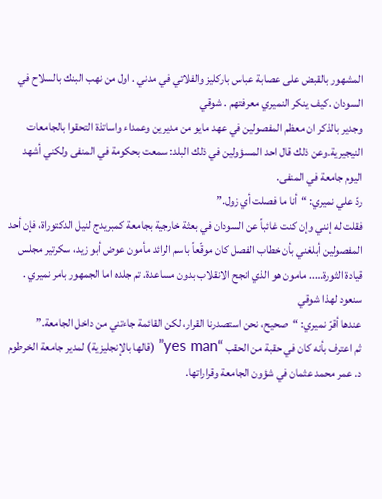المشهور بالقبض على عصابة عباس باركليز والفلاتي في مدني . اول من نهب البنك بالسلاح في السودان .كيف ينكر النميري معرفتهم . شوقي
وجدير بالذكر ان معظم المفصولين في عهد مايو من مديرين وعمداء واساتذة التحقوا بالجامعات النيجيرية.وعن ذلك قال احد المسؤولين في ذلك البلد: سمعت بحكومة في المنفى ولكني أشهد اليوم جامعة في المنفى.
ردّ علي نميري: “أنا ما فصلت أي زول.”
فقلت له إنني وإن كنت غائباً عن السودان في بعثة خارجية بجامعة كمبريدج لنيل الدكتوراة، فإن أحد المفصولين أبلغني بأن خطاب الفصل كان موقّعاً باسم الرائد مأمون عوض أبو زيد، سكرتير مجلس قيادة الثورة….. مامون هو الذي انجح الانقلاب بدون مساعدة. تم جلده اما الجمهور بامر نميري . سنعود لهذا شوقي
عندها أقرّ نميري: “صحيح، نحن استصدرنا القرار، لكن القائمة جاءتني من داخل الجامعة.”
ثم اعترف بأنه كان في حقبة من الحقب “yes man” (قالها بالإنجليزية) لمدير جامعة الخرطوم د. عمر محمد عثمان في شؤون الجامعة وقراراتها.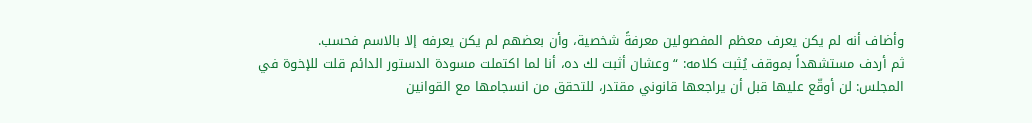وأضاف أنه لم يكن يعرف معظم المفصولين معرفةً شخصية، وأن بعضهم لم يكن يعرفه إلا بالاسم فحسب.
ثم أردف مستشهداً بموقف يُثبت كلامه: “وعشان أثبت لك ده، أنا لما اكتملت مسودة الدستور الدائم قلت للإخوة في المجلس: لن أوقّع عليها قبل أن يراجعها قانوني مقتدر، للتحقق من انسجامها مع القوانين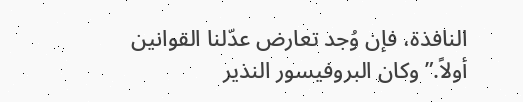النافذة، فإن وُجد تعارض عدّلنا القوانين أولاً.” وكان البروفيسور النذير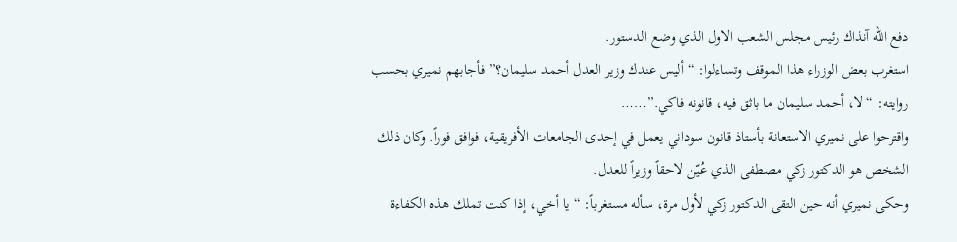دفع الله آنذاك رئيس مجلس الشعب الاول الذي وضع الدستور.
استغرب بعض الوزراء هذا الموقف وتساءلوا: “أليس عندك وزير العدل أحمد سليمان؟” فأجابهم نميري بحسب روايته: “لا، أحمد سليمان ما باثق فيه، قانونه فاكي.”……
واقترحوا على نميري الاستعانة بأستاذ قانون سوداني يعمل في إحدى الجامعات الأفريقية، فوافق فوراً. وكان ذلك الشخص هو الدكتور زكي مصطفى الذي عُيّن لاحقاً وزيراً للعدل.
وحكى نميري أنه حين التقى الدكتور زكي لأول مرة، سأله مستغرباً: “يا أخي، إذا كنت تملك هذه الكفاءة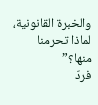والخبرة القانونية، لماذا تحرمنا منها؟”
فردّ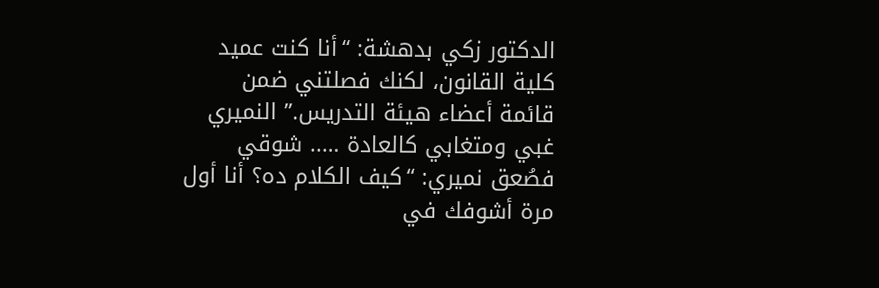الدكتور زكي بدهشة: “أنا كنت عميد كلية القانون، لكنك فصلتني ضمن قائمة أعضاء هيئة التدريس.” النميري غبي ومتغابي كالعادة ….. شوقي
فصُعق نميري: “كيف الكلام ده؟ أنا أول مرة أشوفك في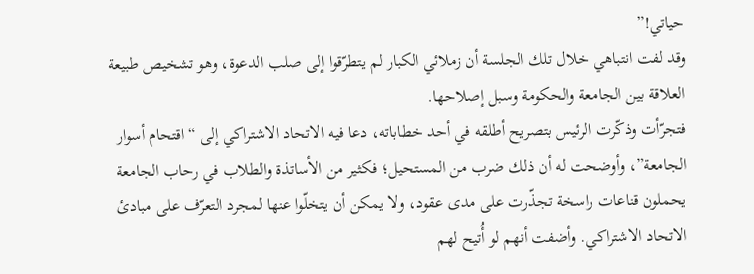حياتي!”
وقد لفت انتباهي خلال تلك الجلسة أن زملائي الكبار لم يتطرّقوا إلى صلب الدعوة، وهو تشخيص طبيعة العلاقة بين الجامعة والحكومة وسبل إصلاحها.
فتجرّأت وذكّرت الرئيس بتصريح أطلقه في أحد خطاباته، دعا فيه الاتحاد الاشتراكي إلى “اقتحام أسوار الجامعة”، وأوضحت له أن ذلك ضرب من المستحيل؛ فكثير من الأساتذة والطلاب في رحاب الجامعة يحملون قناعات راسخة تجذّرت على مدى عقود، ولا يمكن أن يتخلّوا عنها لمجرد التعرّف على مبادئ الاتحاد الاشتراكي. وأضفت أنهم لو أُتيح لهم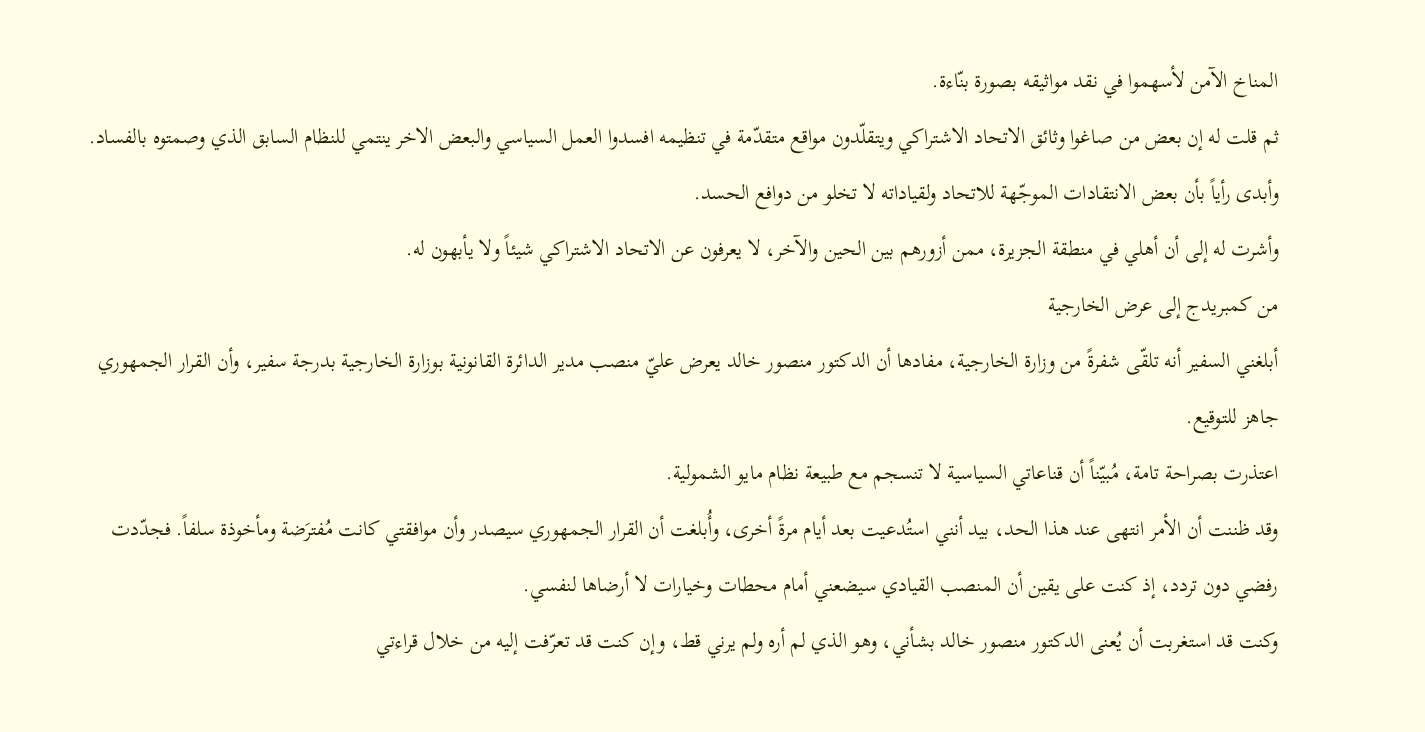المناخ الآمن لأسهموا في نقد مواثيقه بصورة بنّاءة.
ثم قلت له إن بعض من صاغوا وثائق الاتحاد الاشتراكي ويتقلّدون مواقع متقدّمة في تنظيمه افسدوا العمل السياسي والبعض الاخر ينتمي للنظام السابق الذي وصمتوه بالفساد.
وأبدى رأياً بأن بعض الانتقادات الموجّهة للاتحاد ولقياداته لا تخلو من دوافع الحسد.
وأشرت له إلى أن أهلي في منطقة الجزيرة، ممن أزورهم بين الحين والآخر، لا يعرفون عن الاتحاد الاشتراكي شيئاً ولا يأبهون له.
من كمبريدج إلى عرض الخارجية
أبلغني السفير أنه تلقّى شفرةً من وزارة الخارجية، مفادها أن الدكتور منصور خالد يعرض عليّ منصب مدير الدائرة القانونية بوزارة الخارجية بدرجة سفير، وأن القرار الجمهوري جاهز للتوقيع.
اعتذرت بصراحة تامة، مُبيّناً أن قناعاتي السياسية لا تنسجم مع طبيعة نظام مايو الشمولية.
وقد ظننت أن الأمر انتهى عند هذا الحد، بيد أنني استُدعيت بعد أيام مرةً أخرى، وأُبلغت أن القرار الجمهوري سيصدر وأن موافقتي كانت مُفترَضة ومأخوذة سلفاً. فجدّدت رفضي دون تردد، إذ كنت على يقين أن المنصب القيادي سيضعني أمام محطات وخيارات لا أرضاها لنفسي.
وكنت قد استغربت أن يُعنى الدكتور منصور خالد بشأني، وهو الذي لم أره ولم يرني قط، وإن كنت قد تعرّفت إليه من خلال قراءتي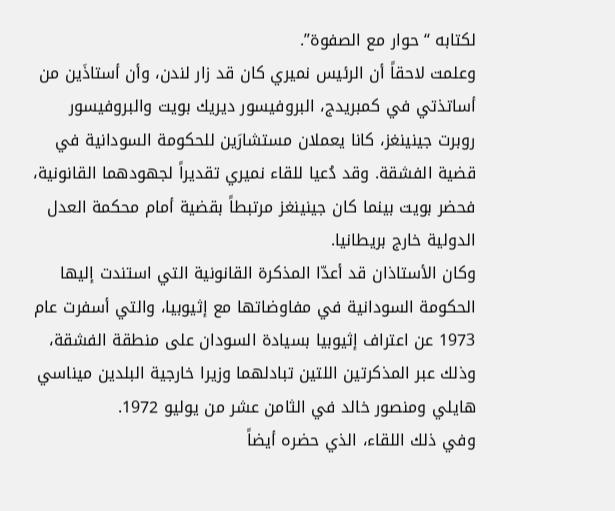لكتابه “حوار مع الصفوة”.
وعلمت لاحقاً أن الرئيس نميري كان قد زار لندن، وأن أستاذَين من أساتذتي في كمبريدج، البروفيسور ديريك بويت والبروفيسور روبرت جينينغز، كانا يعملان مستشارَين للحكومة السودانية في قضية الفشقة. وقد دُعيا للقاء نميري تقديراً لجهودهما القانونية، فحضر بويت بينما كان جينينغز مرتبطاً بقضية أمام محكمة العدل الدولية خارج بريطانيا.
وكان الأستاذان قد أعدّا المذكرة القانونية التي استندت إليها الحكومة السودانية في مفاوضاتها مع إثيوبيا، والتي أسفرت عام 1973 عن اعتراف إثيوبيا بسيادة السودان على منطقة الفشقة، وذلك عبر المذكرتين اللتين تبادلهما وزيرا خارجية البلدين ميناسي هايلي ومنصور خالد في الثامن عشر من يوليو 1972.
وفي ذلك اللقاء، الذي حضره أيضاً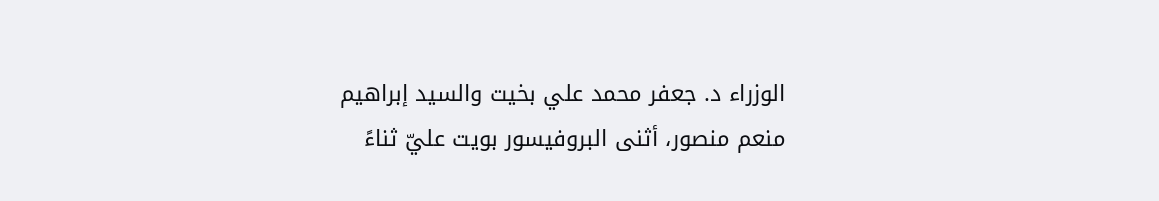الوزراء د. جعفر محمد علي بخيت والسيد إبراهيم منعم منصور، أثنى البروفيسور بويت عليّ ثناءً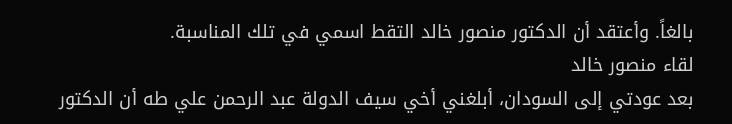بالغاً. وأعتقد أن الدكتور منصور خالد التقط اسمي في تلك المناسبة.
لقاء منصور خالد
بعد عودتي إلى السودان، أبلغني أخي سيف الدولة عبد الرحمن علي طه أن الدكتور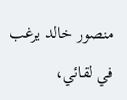منصور خالد يرغب في لقائي،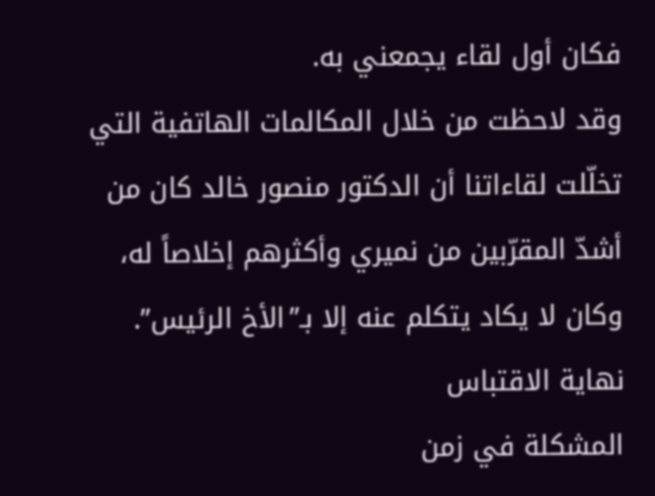فكان أول لقاء يجمعني به.
وقد لاحظت من خلال المكالمات الهاتفية التي تخلّلت لقاءاتنا أن الدكتور منصور خالد كان من أشدّ المقرّبين من نميري وأكثرهم إخلاصاً له، وكان لا يكاد يتكلم عنه إلا بـ”الأخ الرئيس”.
نهاية الاقتباس
المشكلة في زمن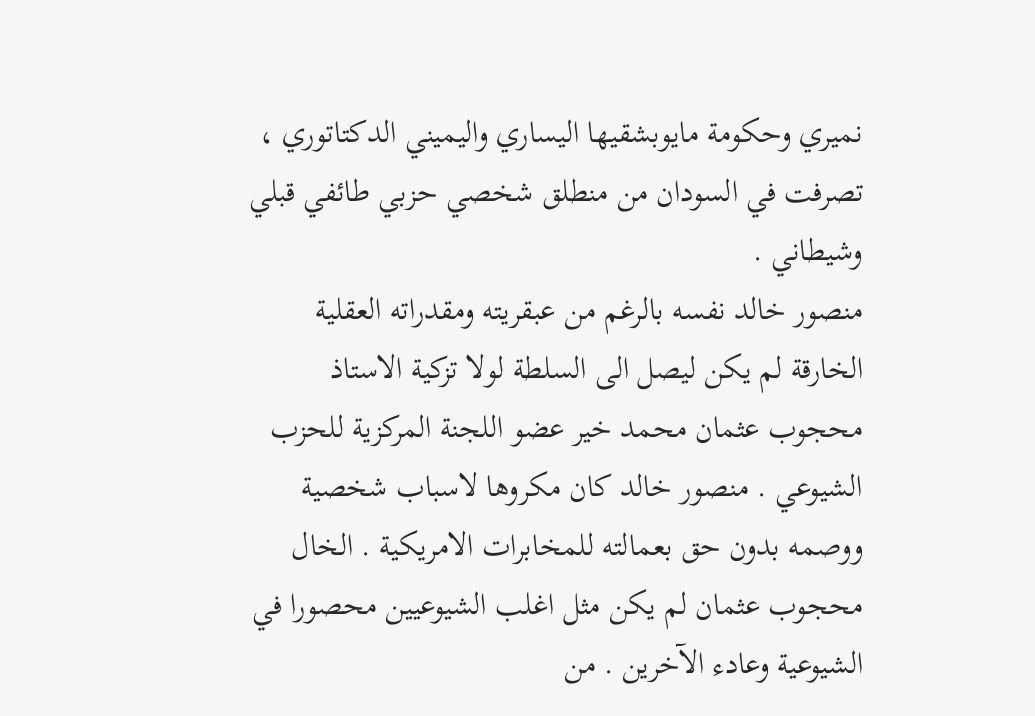نميري وحكومة مايوبشقيها اليساري واليميني الدكتاتوري ، تصرفت في السودان من منطلق شخصي حزبي طائفي قبلي وشيطاني .
منصور خالد نفسه بالرغم من عبقريته ومقدراته العقلية الخارقة لم يكن ليصل الى السلطة لولا تزكية الاستاذ محجوب عثمان محمد خير عضو اللجنة المركزية للحزب الشيوعي . منصور خالد كان مكروها لاسباب شخصية ووصمه بدون حق بعمالته للمخابرات الامريكية . الخال محجوب عثمان لم يكن مثل اغلب الشيوعيين محصورا في الشيوعية وعادء الآخرين . من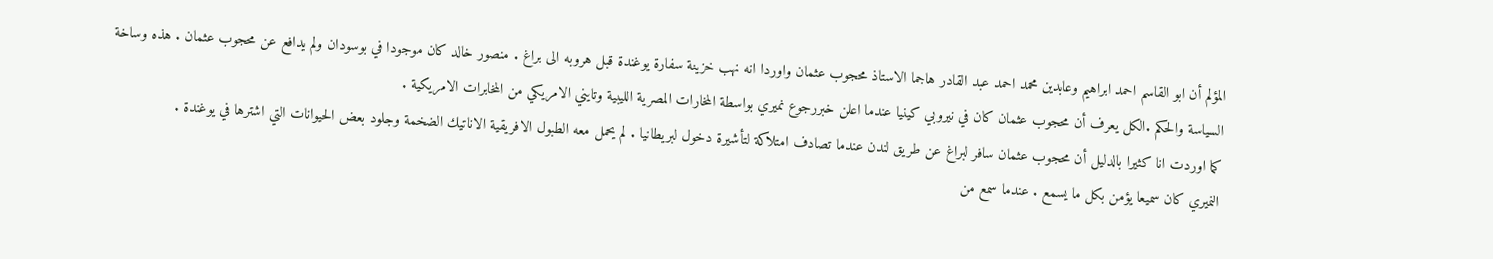المؤلم أن ابو القاسم احمد ابراهيم وعابدين محمد احمد عبد القادر هاجما الاستاذ محجوب عثمان واوردا انه نهب خزينة سفارة يوغندة قبل هروبه الى براغ . منصور خالد كان موجودا في بوسودان ولم يدافع عن محجوب عثمان . هذه وساخة السياسة والحكم .الكل يعرف أن محجوب عثمان كان في نيروبي كينيا عندما اعلن خبررجوع نميري بواسطة المخارات المصرية الليبية وتايني الامريكي من المخابرات الامريكية .
كما اوردت انا كثيرا بالدليل أن محجوب عثمان سافر لبراغ عن طريق لندن عندما تصادف امتلاكة لتأشيرة دخول لبريطانيا . لم يحمل معه الطبول الافريقية الاناتيك الضخمة وجلود بعض الحيوانات التي اشترها في يوغندة .
النميري كان سميعا يؤمن بكل ما يسمع . عندما سمع من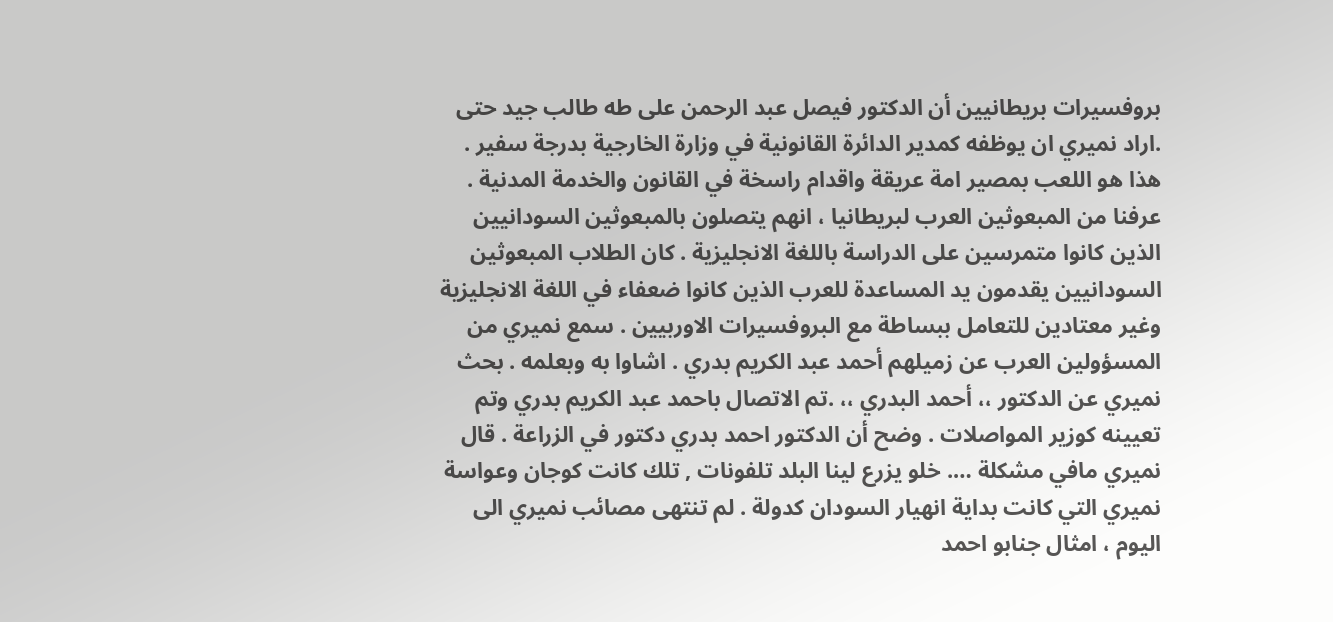بروفسيرات بريطانيين أن الدكتور فيصل عبد الرحمن على طه طالب جيد حتى .اراد نميري ان يوظفه كمدير الدائرة القانونية في وزارة الخارجية بدرجة سفير . هذا هو اللعب بمصير امة عريقة واقدام راسخة في القانون والخدمة المدنية .
عرفنا من المبعوثين العرب لبريطانيا ، انهم يتصلون بالمبعوثين السودانيين الذين كانوا متمرسين على الدراسة باللغة الانجليزية . كان الطلاب المبعوثين السودانيين يقدمون يد المساعدة للعرب الذين كانوا ضعفاء في اللغة الانجليزية وغير معتادين للتعامل ببساطة مع البروفسيرات الاوربيين . سمع نميري من المسؤولين العرب عن زميلهم أحمد عبد الكريم بدري . اشاوا به وبعلمه . بحث نميري عن الدكتور ،، أحمد البدري ،، .تم الاتصال باحمد عبد الكريم بدري وتم تعيينه كوزير المواصلات . وضح أن الدكتور احمد بدري دكتور في الزراعة . قال نميري مافي مشكلة …. خلو يزرع لينا البلد تلفونات , تلك كانت كوجان وعواسة نميري التي كانت بداية انهيار السودان كدولة . لم تنتهى مصائب نميري الى اليوم ، امثال جنابو احمد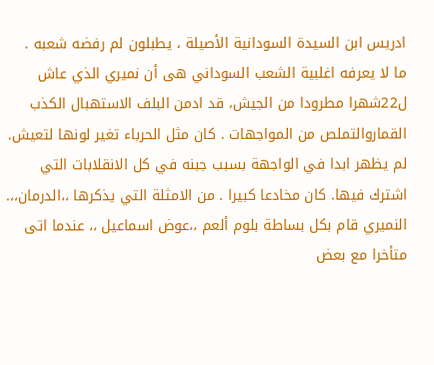ادريس ابن السيدة السودانية الأصيلة ، يطبلون لم رفضه شعبه .
ما لا يعرفه اغلبية الشعب السوداني هى أن نميري الذي عاش ل22شهرا مطرودا من الجيش، قد ادمن البلف الاستهبال الكذب القماروالتملص من المواجهات . كان مثل الحرباء تغير لونها لتعيش. لم يظهر ابدا في الواجهة بسبب جبنه في كل الانقلابات التي اشترك فيها. كان مخادعا كبيرا . من الامثلة التي يذكرها ،،الدرمان،،. النميري قام بكل بساطة بلوم ألعم ،،عوض اسماعيل ،، عندما اتى متأخرا مع بعض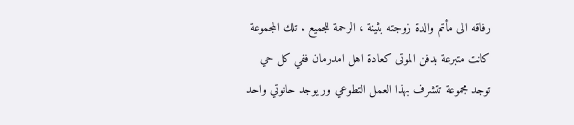رفاقه الى مأتم والدة زوجته بثينة ، الرحمة للجميع . تلك المجموعة كانت متبرعة بدفن الموتى كعادة اهل امدرمان ففي كل حي توجد مجموعة تتشرف بهذا العمل التطوعي ور يوجد حانوتي واحد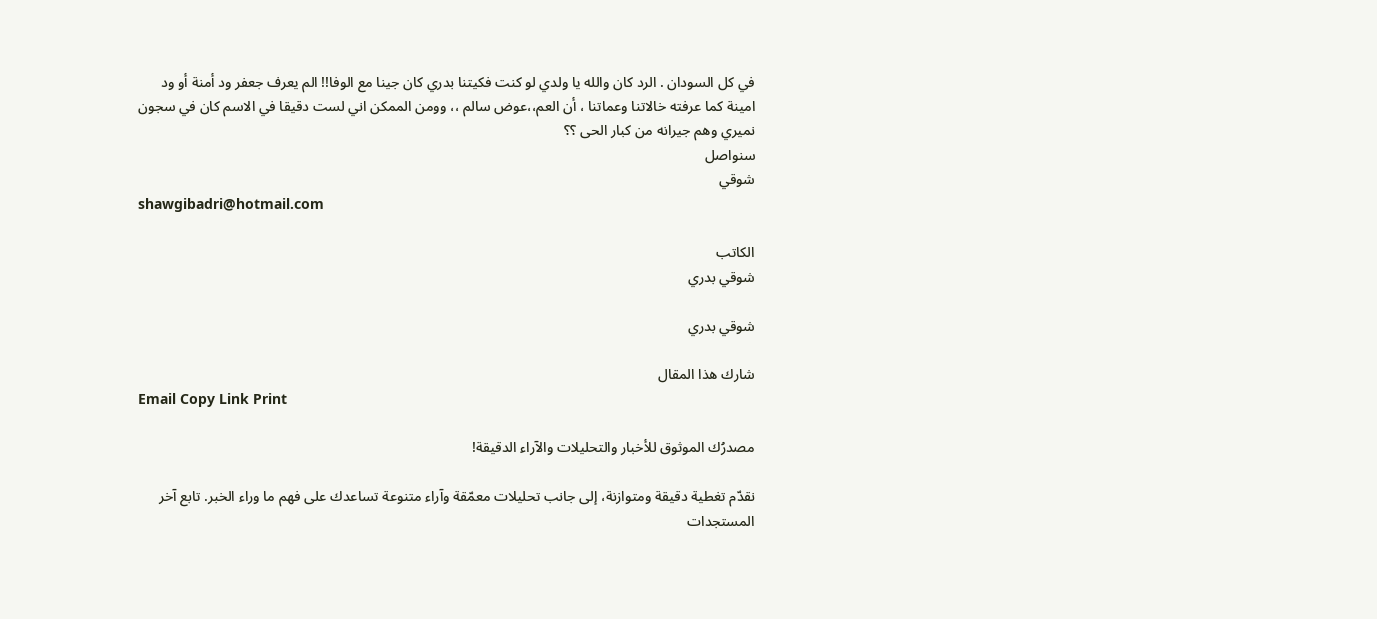في كل السودان . الرد كان والله يا ولدي لو كنت فكيتنا بدري كان جينا مع الوفا!! الم يعرف جعفر ود أمنة أو ود امينة كما عرفته خالاتنا وعماتنا ، أن العم،،عوض سالم ،، وومن الممكن اني لست دقيقا في الاسم كان في سجون نميري وهم جيرانه من كبار الحى ؟؟
سنواصل
شوقي
shawgibadri@hotmail.com

الكاتب
شوقي بدري

شوقي بدري

شارك هذا المقال
Email Copy Link Print

مصدرُك الموثوق للأخبار والتحليلات والآراء الدقيقة!

نقدّم تغطية دقيقة ومتوازنة، إلى جانب تحليلات معمّقة وآراء متنوعة تساعدك على فهم ما وراء الخبر. تابع آخر المستجدات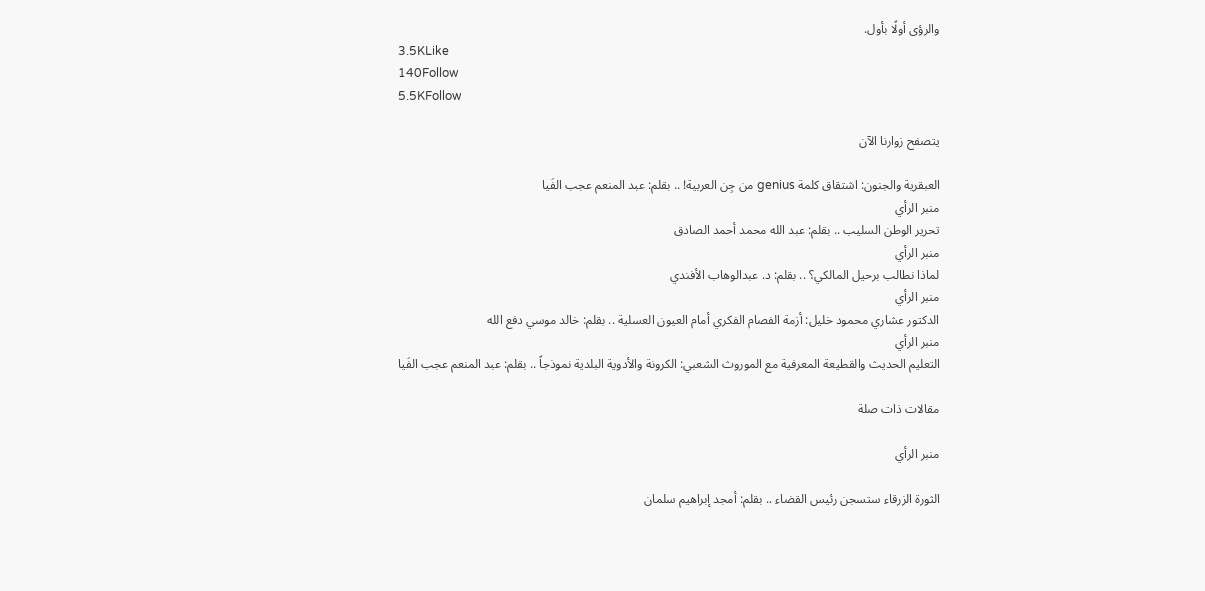والرؤى أولًا بأول.
3.5KLike
140Follow
5.5KFollow

يتصفح زوارنا الآن

العبقرية والجنون: اشتقاق كلمة genius من جِن العربية! .. بقلم: عبد المنعم عجب الفَيا
منبر الرأي
تحرير الوطن السليب .. بقلم: عبد الله محمد أحمد الصادق
منبر الرأي
لماذا نطالب برحيل المالكي؟ .. بقلم: د. عبدالوهاب الأفندي
منبر الرأي
الدكتور عشاري محمود خليل: أزمة الفصام الفكري أمام العيون العسلية .. بقلم: خالد موسي دفع الله
منبر الرأي
التعليم الحديث والقطيعة المعرفية مع الموروث الشعبي: الكرونة والأدوية البلدية نموذجاً .. بقلم: عبد المنعم عجب الفَيا

مقالات ذات صلة

منبر الرأي

الثورة الزرقاء ستسجن رئيس القضاء .. بقلم: أمجد إبراهيم سلمان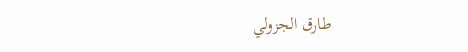طارق الجزولي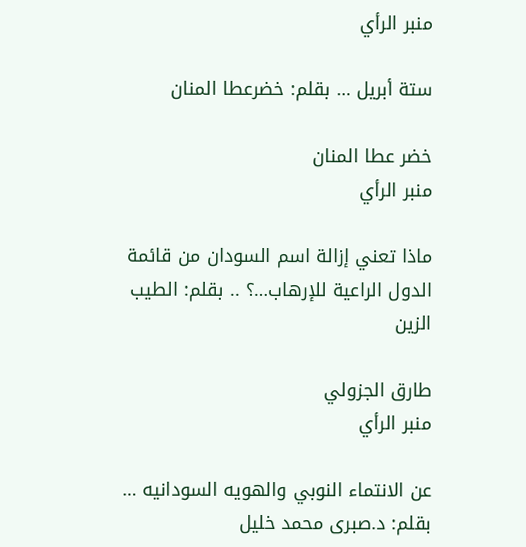منبر الرأي

ستة أبريل … بقلم: خضرعطا المنان

خضر عطا المنان
منبر الرأي

ماذا تعني إزالة اسم السودان من قائمة الدول الراعية للإرهاب…؟ .. بقلم: الطيب الزين

طارق الجزولي
منبر الرأي

عن الانتماء النوبي والهويه السودانيه … بقلم: د.صبرى محمد خليل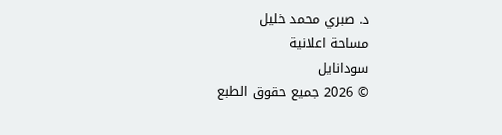د. صبري محمد خليل
مساحة اعلانية
سودانايل
© 2026 جميع حقوق الطبع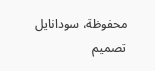محفوظة، سودانايل
تصميم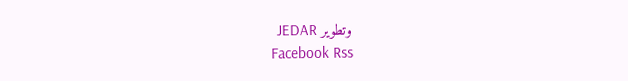وتطوير JEDAR
Facebook Rss